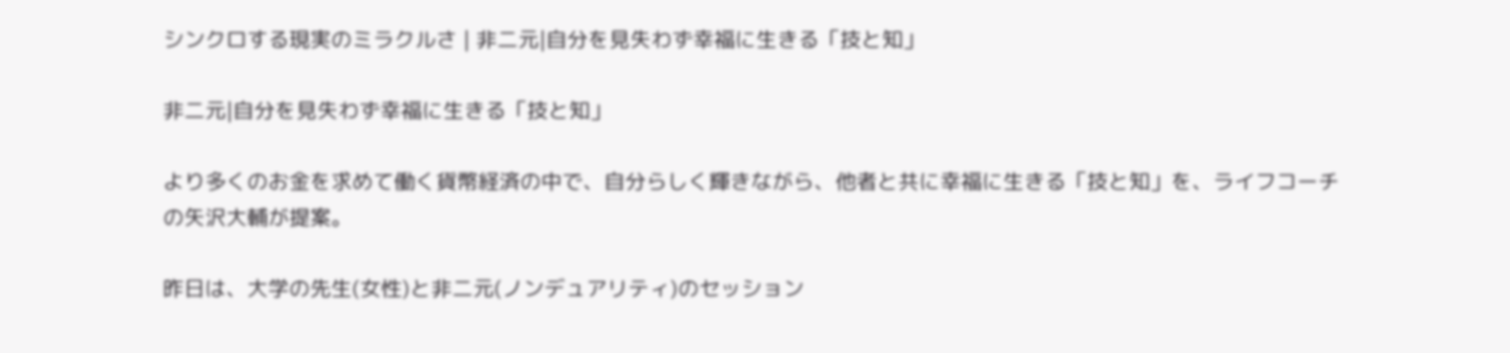シンクロする現実のミラクルさ | 非二元|自分を見失わず幸福に生きる「技と知」

非二元|自分を見失わず幸福に生きる「技と知」

より多くのお金を求めて働く貨幣経済の中で、自分らしく輝きながら、他者と共に幸福に生きる「技と知」を、ライフコーチの矢沢大輔が提案。

昨日は、大学の先生(女性)と非二元(ノンデュアリティ)のセッション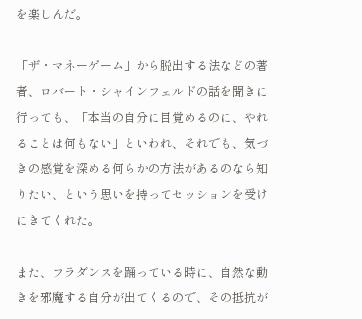を楽しんだ。

「ザ・マネーゲーム」から脱出する法などの著者、ロバート・シャインフェルドの話を聞きに行っても、「本当の自分に目覚めるのに、やれることは何もない」といわれ、それでも、気づきの感覚を深める何らかの方法があるのなら知りたい、という思いを持ってセッションを受けにきてくれた。

また、フラダンスを踊っている時に、自然な動きを邪魔する自分が出てくるので、その抵抗が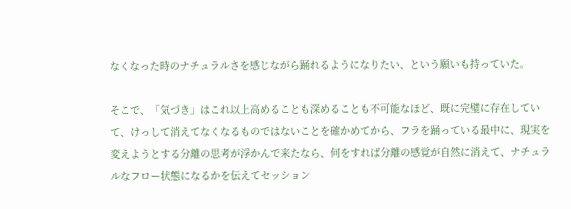なくなった時のナチュラルさを感じながら踊れるようになりたい、という願いも持っていた。

そこで、「気づき」はこれ以上高めることも深めることも不可能なほど、既に完璧に存在していて、けっして消えてなくなるものではないことを確かめてから、フラを踊っている最中に、現実を変えようとする分離の思考が浮かんで来たなら、何をすれば分離の感覚が自然に消えて、ナチュラルなフロー状態になるかを伝えてセッション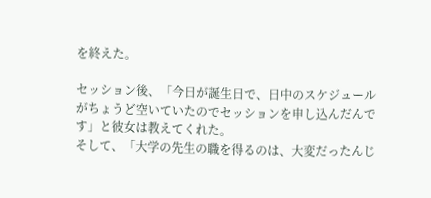を終えた。

セッション後、「今日が誕生日で、日中のスケジュールがちょうど空いていたのでセッションを申し込んだんです」と彼女は教えてくれた。
そして、「大学の先生の職を得るのは、大変だったんじ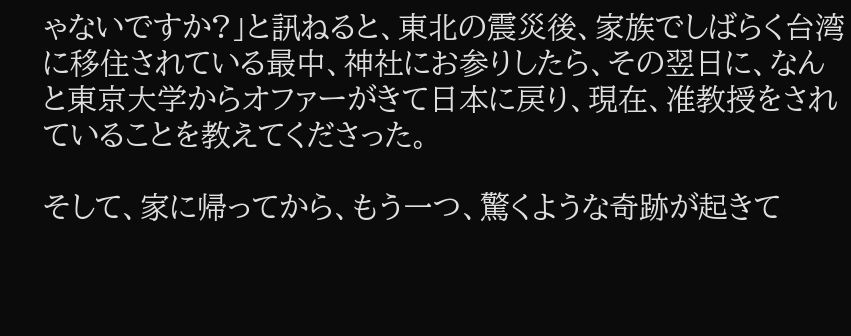ゃないですか?」と訊ねると、東北の震災後、家族でしばらく台湾に移住されている最中、神社にお参りしたら、その翌日に、なんと東京大学からオファーがきて日本に戻り、現在、准教授をされていることを教えてくださった。

そして、家に帰ってから、もう一つ、驚くような奇跡が起きて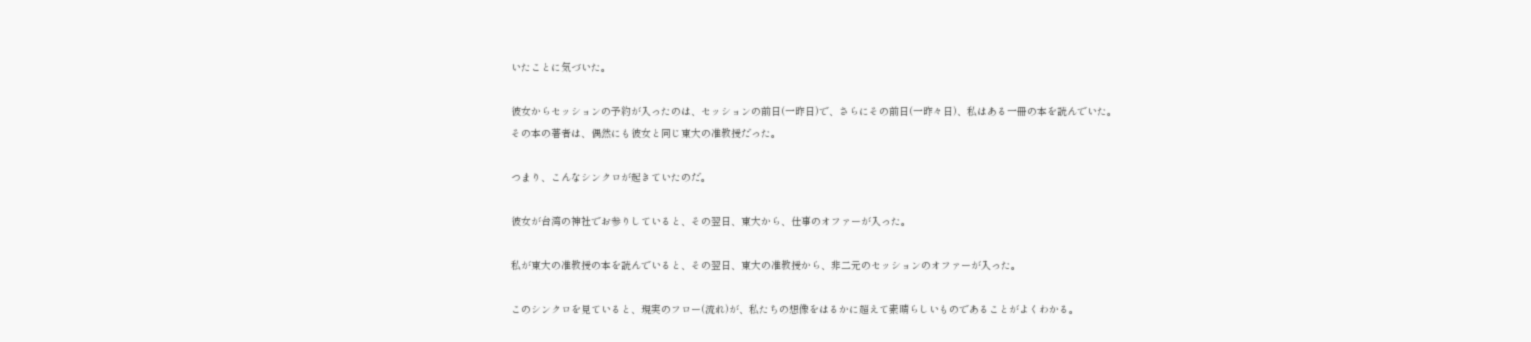いたことに気づいた。

彼女からセッションの予約が入ったのは、セッションの前日(一昨日)で、さらにその前日(一昨々日)、私はある一冊の本を読んでいた。
その本の著者は、偶然にも彼女と同じ東大の准教授だった。

つまり、こんなシンクロが起きていたのだ。

彼女が台湾の神社でお参りしていると、その翌日、東大から、仕事のオファーが入った。

私が東大の准教授の本を読んでいると、その翌日、東大の准教授から、非二元のセッションのオファーが入った。

このシンクロを見ていると、現実のフロー(流れ)が、私たちの想像をはるかに超えて素晴らしいものであることがよくわかる。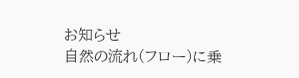お知らせ
自然の流れ(フロー)に乗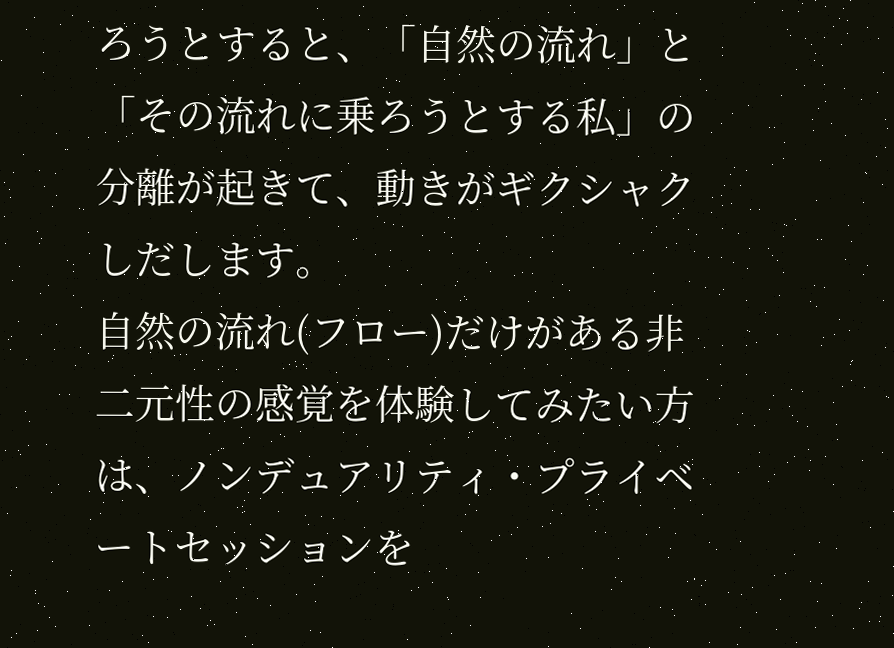ろうとすると、「自然の流れ」と「その流れに乗ろうとする私」の分離が起きて、動きがギクシャクしだします。
自然の流れ(フロー)だけがある非二元性の感覚を体験してみたい方は、ノンデュアリティ・プライベートセッションを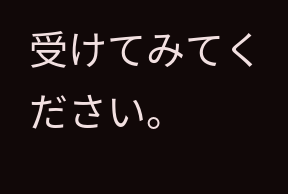受けてみてください。